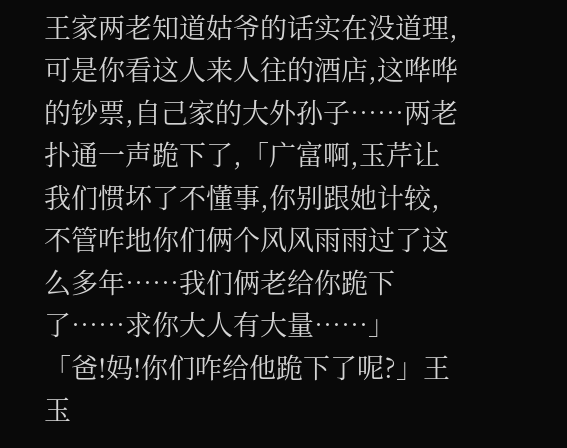王家两老知道姑爷的话实在没道理,可是你看这人来人往的酒店,这哗哗的钞票,自己家的大外孙子……两老扑通一声跪下了,「广富啊,玉芹让我们惯坏了不懂事,你别跟她计较,不管咋地你们俩个风风雨雨过了这么多年……我们俩老给你跪下了……求你大人有大量……」
「爸!妈!你们咋给他跪下了呢?」王玉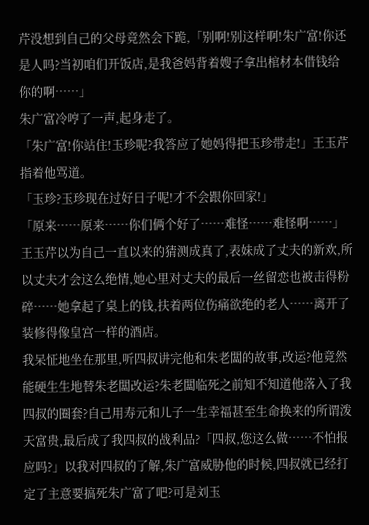芹没想到自己的父母竟然会下跪,「别啊!别这样啊!朱广富!你还是人吗?当初咱们开饭店,是我爸妈背着嫂子拿出棺材本借钱给你的啊……」
朱广富冷哼了一声,起身走了。
「朱广富!你站住!玉珍呢?我答应了她妈得把玉珍带走!」王玉芹指着他骂道。
「玉珍?玉珍现在过好日子呢!才不会跟你回家!」
「原来……原来……你们俩个好了……难怪……难怪啊……」王玉芹以为自己一直以来的猜测成真了,表妹成了丈夫的新欢,所以丈夫才会这么绝情,她心里对丈夫的最后一丝留恋也被击得粉碎……她拿起了桌上的钱,扶着两位伤痛欲绝的老人……离开了装修得像皇宫一样的酒店。
我呆怔地坐在那里,听四叔讲完他和朱老闆的故事,改运?他竟然能硬生生地替朱老闆改运?朱老闆临死之前知不知道他落入了我四叔的圈套?自己用寿元和儿子一生幸福甚至生命换来的所谓泼天富贵,最后成了我四叔的战利品?「四叔,您这么做……不怕报应吗?」以我对四叔的了解,朱广富威胁他的时候,四叔就已经打定了主意要搞死朱广富了吧?可是刘玉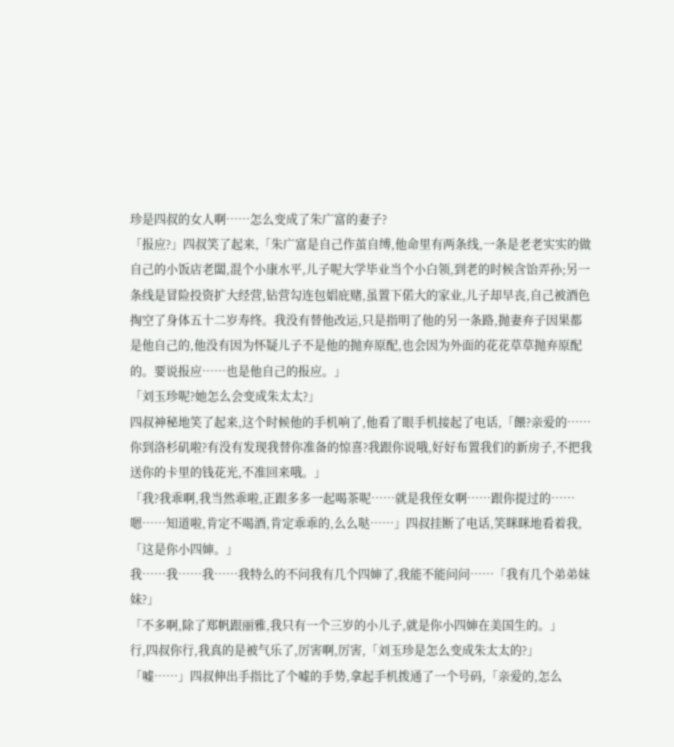珍是四叔的女人啊……怎么变成了朱广富的妻子?
「报应?」四叔笑了起来,「朱广富是自己作茧自缚,他命里有两条线,一条是老老实实的做自己的小饭店老闆,混个小康水平,儿子呢大学毕业当个小白领,到老的时候含饴弄孙;另一条线是冒险投资扩大经营,钻营勾连包娼庇赌,虽置下偌大的家业,儿子却早丧,自己被酒色掏空了身体五十二岁寿终。我没有替他改运,只是指明了他的另一条路,抛妻弃子因果都是他自己的,他没有因为怀疑儿子不是他的抛弃原配,也会因为外面的花花草草抛弃原配的。要说报应……也是他自己的报应。」
「刘玉珍呢?她怎么会变成朱太太?」
四叔神秘地笑了起来,这个时候他的手机响了,他看了眼手机接起了电话,「餵?亲爱的……你到洛杉矶啦?有没有发现我替你准备的惊喜?我跟你说哦,好好布置我们的新房子,不把我送你的卡里的钱花光,不准回来哦。」
「我?我乖啊,我当然乖啦,正跟多多一起喝茶呢……就是我侄女啊……跟你提过的……嗯……知道啦,肯定不喝酒,肯定乖乖的,么么哒……」四叔挂断了电话,笑眯眯地看着我,「这是你小四婶。」
我……我……我……我特么的不问我有几个四婶了,我能不能问问……「我有几个弟弟妹妹?」
「不多啊,除了郑帆跟丽雅,我只有一个三岁的小儿子,就是你小四婶在美国生的。」
行,四叔你行,我真的是被气乐了,厉害啊,厉害,「刘玉珍是怎么变成朱太太的?」
「嘘……」四叔伸出手指比了个嘘的手势,拿起手机拨通了一个号码,「亲爱的,怎么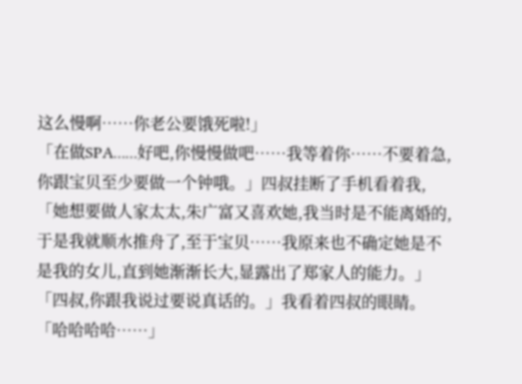这么慢啊……你老公要饿死啦!」
「在做SPA……好吧,你慢慢做吧……我等着你……不要着急,你跟宝贝至少要做一个钟哦。」四叔挂断了手机看着我,「她想要做人家太太,朱广富又喜欢她,我当时是不能离婚的,于是我就顺水推舟了,至于宝贝……我原来也不确定她是不是我的女儿,直到她渐渐长大,显露出了郑家人的能力。」
「四叔,你跟我说过要说真话的。」我看着四叔的眼睛。
「哈哈哈哈……」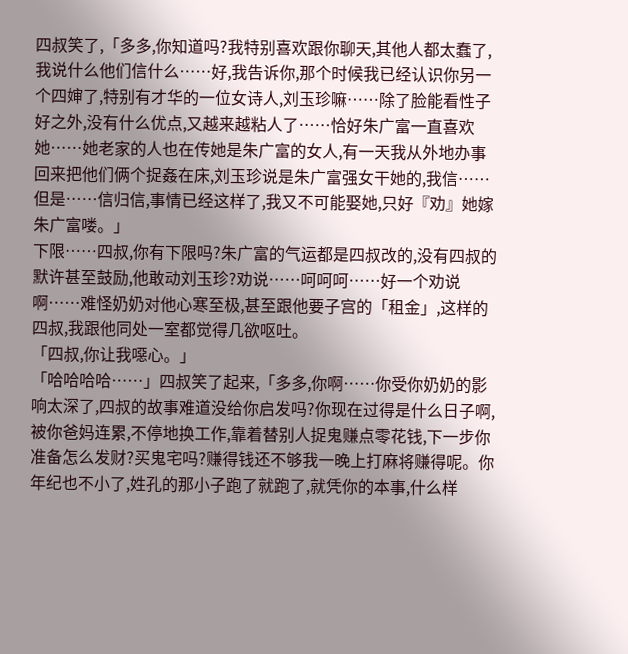四叔笑了,「多多,你知道吗?我特别喜欢跟你聊天,其他人都太蠢了,我说什么他们信什么……好,我告诉你,那个时候我已经认识你另一个四婶了,特别有才华的一位女诗人,刘玉珍嘛……除了脸能看性子好之外,没有什么优点,又越来越粘人了……恰好朱广富一直喜欢她……她老家的人也在传她是朱广富的女人,有一天我从外地办事回来把他们俩个捉姦在床,刘玉珍说是朱广富强女干她的,我信……但是……信归信,事情已经这样了,我又不可能娶她,只好『劝』她嫁朱广富喽。」
下限……四叔,你有下限吗?朱广富的气运都是四叔改的,没有四叔的默许甚至鼓励,他敢动刘玉珍?劝说……呵呵呵……好一个劝说啊……难怪奶奶对他心寒至极,甚至跟他要子宫的「租金」,这样的四叔,我跟他同处一室都觉得几欲呕吐。
「四叔,你让我噁心。」
「哈哈哈哈……」四叔笑了起来,「多多,你啊……你受你奶奶的影响太深了,四叔的故事难道没给你启发吗?你现在过得是什么日子啊,被你爸妈连累,不停地换工作,靠着替别人捉鬼赚点零花钱,下一步你准备怎么发财?买鬼宅吗?赚得钱还不够我一晚上打麻将赚得呢。你年纪也不小了,姓孔的那小子跑了就跑了,就凭你的本事,什么样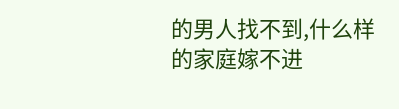的男人找不到,什么样的家庭嫁不进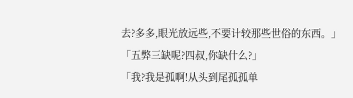去?多多,眼光放远些,不要计较那些世俗的东西。」
「五弊三缺呢?四叔,你缺什么?」
「我?我是孤啊!从头到尾孤孤单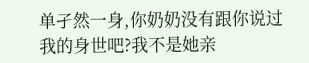单孑然一身,你奶奶没有跟你说过我的身世吧?我不是她亲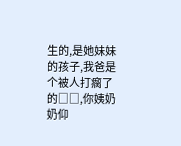生的,是她妹妹的孩子,我爸是个被人打瘸了的□□,你姨奶奶仰